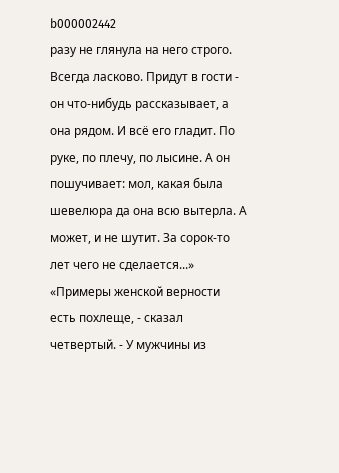b000002442
разу не глянула на него строго. Всегда ласково. Придут в гости - он что-нибудь рассказывает, а она рядом. И всё его гладит. По руке, по плечу, по лысине. А он пошучивает: мол, какая была шевелюра да она всю вытерла. А может, и не шутит. За сорок-то лет чего не сделается...» «Примеры женской верности есть похлеще, - сказал четвертый. - У мужчины из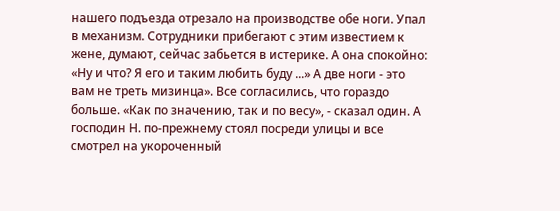нашего подъезда отрезало на производстве обе ноги. Упал в механизм. Сотрудники прибегают с этим известием к жене, думают, сейчас забьется в истерике. А она спокойно: «Ну и что? Я его и таким любить буду ...» А две ноги - это вам не треть мизинца». Все согласились, что гораздо больше. «Как по значению, так и по весу», - сказал один. А господин Н. по-прежнему стоял посреди улицы и все смотрел на укороченный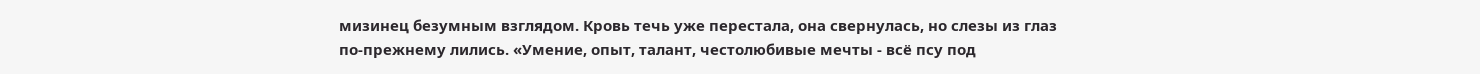мизинец безумным взглядом. Кровь течь уже перестала, она свернулась, но слезы из глаз по-прежнему лились. «Умение, опыт, талант, честолюбивые мечты - всё псу под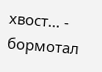хвост... - бормотал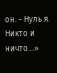он. - Нуль я. Никто и ничто...»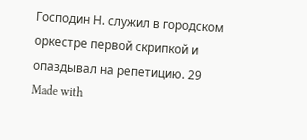Господин Н. служил в городском оркестре первой скрипкой и опаздывал на репетицию. 29
Made with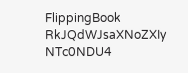FlippingBook
RkJQdWJsaXNoZXIy NTc0NDU4